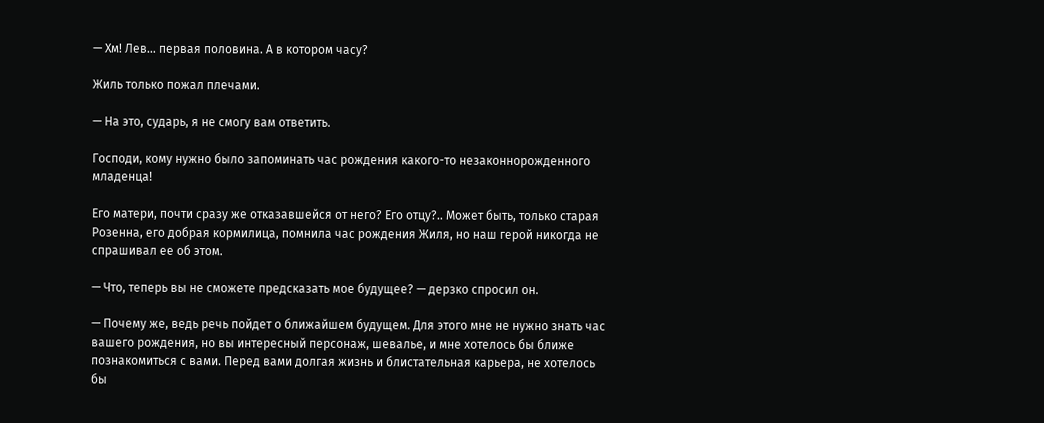— Хм! Лев… первая половина. А в котором часу?

Жиль только пожал плечами.

— На это, сударь, я не смогу вам ответить.

Господи, кому нужно было запоминать час рождения какого-то незаконнорожденного младенца!

Его матери, почти сразу же отказавшейся от него? Его отцу?.. Может быть, только старая Розенна, его добрая кормилица, помнила час рождения Жиля, но наш герой никогда не спрашивал ее об этом.

— Что, теперь вы не сможете предсказать мое будущее? — дерзко спросил он.

— Почему же, ведь речь пойдет о ближайшем будущем. Для этого мне не нужно знать час вашего рождения, но вы интересный персонаж, шевалье, и мне хотелось бы ближе познакомиться с вами. Перед вами долгая жизнь и блистательная карьера, не хотелось бы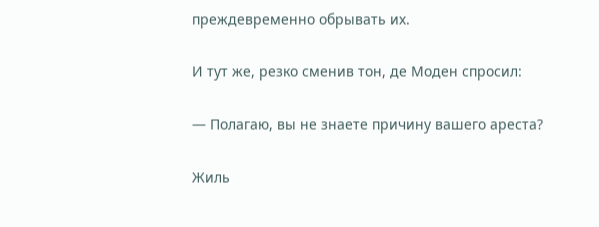преждевременно обрывать их.

И тут же, резко сменив тон, де Моден спросил:

— Полагаю, вы не знаете причину вашего ареста?

Жиль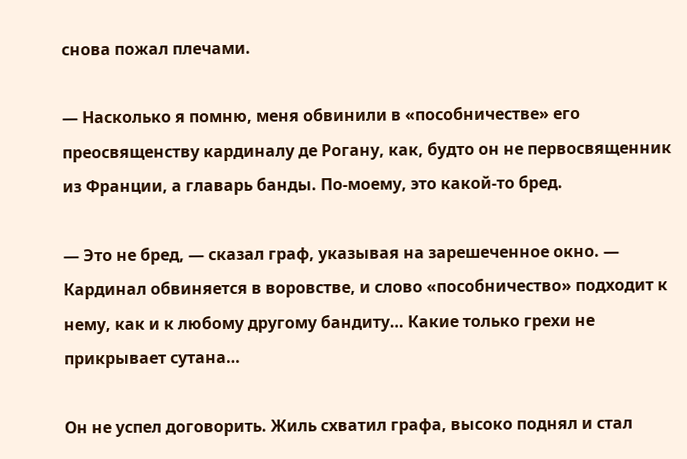снова пожал плечами.

— Насколько я помню, меня обвинили в «пособничестве» его преосвященству кардиналу де Рогану, как, будто он не первосвященник из Франции, а главарь банды. По-моему, это какой-то бред.

— Это не бред, — сказал граф, указывая на зарешеченное окно. — Кардинал обвиняется в воровстве, и слово «пособничество» подходит к нему, как и к любому другому бандиту… Какие только грехи не прикрывает сутана…

Он не успел договорить. Жиль схватил графа, высоко поднял и стал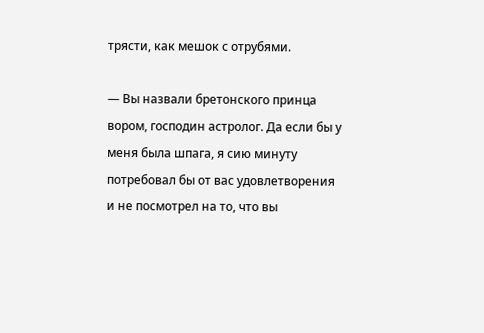трясти, как мешок с отрубями.

— Вы назвали бретонского принца вором, господин астролог. Да если бы у меня была шпага, я сию минуту потребовал бы от вас удовлетворения и не посмотрел на то, что вы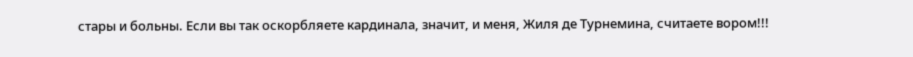стары и больны. Если вы так оскорбляете кардинала, значит, и меня, Жиля де Турнемина, считаете вором!!!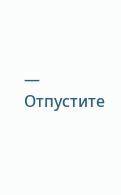— Отпустите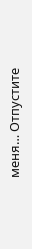меня… Отпустите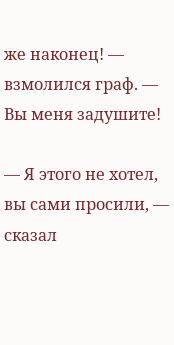же наконец! — взмолился граф. — Вы меня задушите!

— Я этого не хотел, вы сами просили, — сказал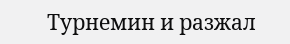Турнемин и разжал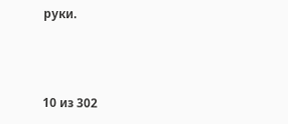руки.



10 из 302